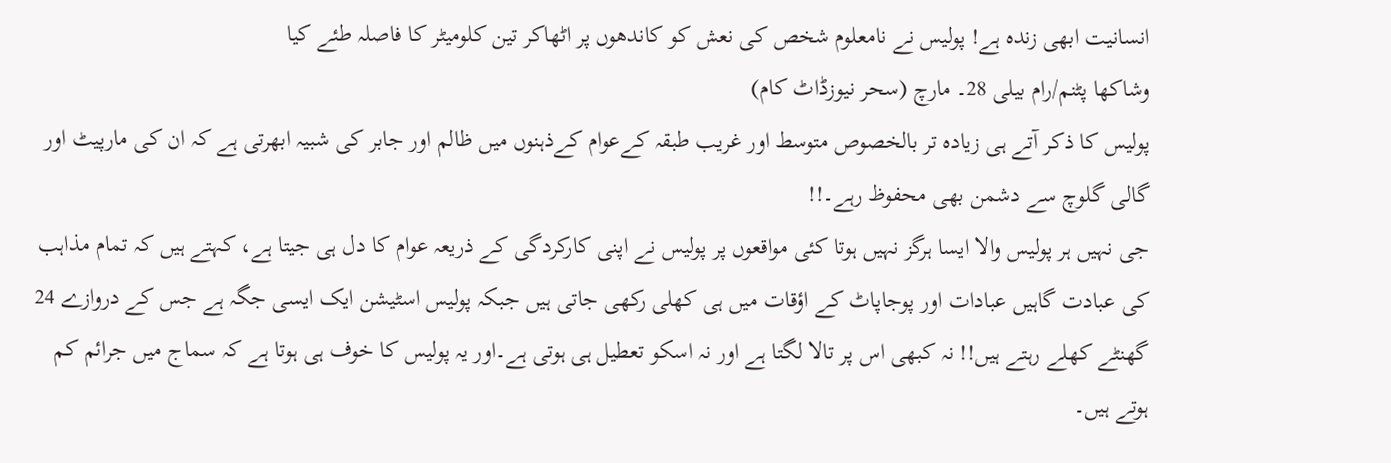انسانیت ابھی زندہ ہے! پولیس نے نامعلوم شخص کی نعش کو کاندھوں پر اٹھاکر تین کلومیٹر کا فاصلہ طئے کیا
وشاکھا پٹنم/رام بیلی 28۔ مارچ (سحر نیوزڈاٹ کام)
پولیس کا ذکر آتے ہی زیادہ تر بالخصوص متوسط اور غریب طبقہ کےعوام کےذہنوں میں ظالم اور جابر کی شبیہ ابھرتی ہے کہ ان کی مارپیٹ اور گالی گلوچ سے دشمن بھی محفوظ رہے۔!!
جی نہیں ہر پولیس والا ایسا ہرگز نہیں ہوتا کئی مواقعوں پر پولیس نے اپنی کارکردگی کے ذریعہ عوام کا دل ہی جیتا ہے، کہتے ہیں کہ تمام مذاہب کی عبادت گاہیں عبادات اور پوجاپاٹ کے اؤقات میں ہی کھلی رکھی جاتی ہیں جبکہ پولیس اسٹیشن ایک ایسی جگہ ہے جس کے دروازے 24 گھنٹے کھلے رہتے ہیں!! نہ کبھی اس پر تالا لگتا ہے اور نہ اسکو تعطیل ہی ہوتی ہے۔اور یہ پولیس کا خوف ہی ہوتا ہے کہ سماج میں جرائم کم ہوتے ہیں۔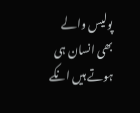پولیس والے بھی انسان ہی ہوتے ہیں انکے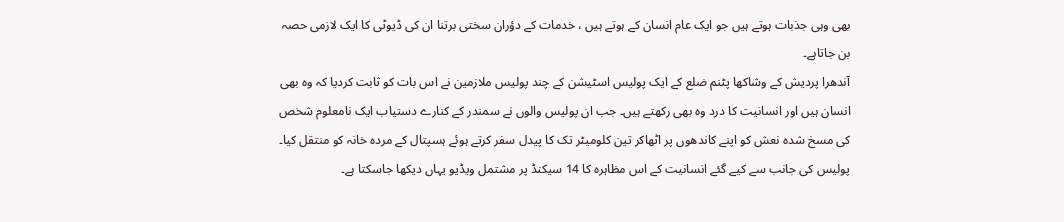بھی وہی جذبات ہوتے ہیں جو ایک عام انسان کے ہوتے ہیں ، خدمات کے دؤران سختی برتنا ان کی ڈیوٹی کا ایک لازمی حصہ بن جاتاہے۔
آندھرا پردیش کے وشاکھا پٹنم ضلع کے ایک پولیس اسٹیشن کے چند پولیس ملازمین نے اس بات کو ثابت کردیا کہ وہ بھی انسان ہیں اور انسانیت کا درد وہ بھی رکھتے ہیں۔ جب ان پولیس والوں نے سمندر کے کنارے دستیاب ایک نامعلوم شخص کی مسخ شدہ نعش کو اپنے کاندھوں پر اٹھاکر تین کلومیٹر تک کا پیدل سفر کرتے ہوئے ہسپتال کے مردہ خانہ کو منتقل کیا۔
پولیس کی جانب سے کیے گئے انسانیت کے اس مظاہرہ کا 14 سیکنڈ پر مشتمل ویڈیو یہاں دیکھا جاسکتا ہے۔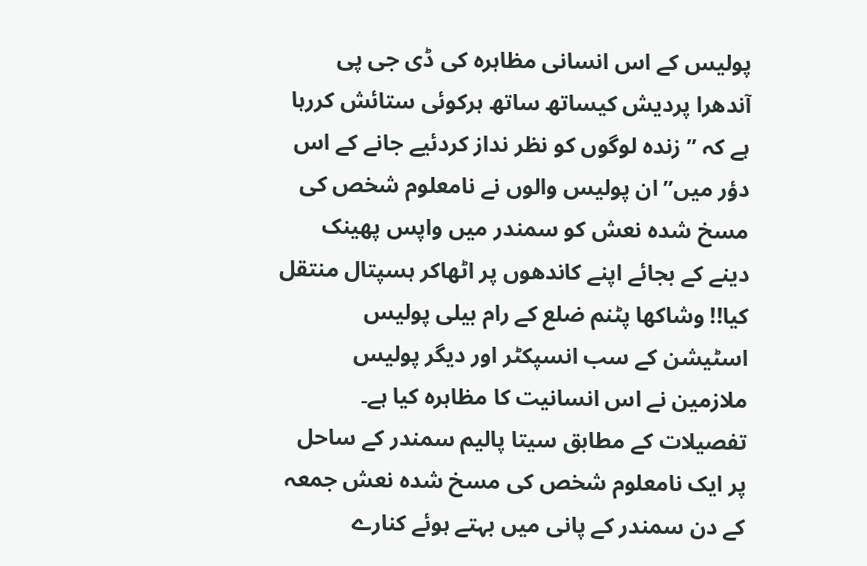پولیس کے اس انسانی مظاہرہ کی ڈی جی پی آندھرا پردیش کیساتھ ساتھ ہرکوئی ستائش کررہا ہے کہ ” زندہ لوگوں کو نظر نداز کردئیے جانے کے اس دؤر میں” ان پولیس والوں نے نامعلوم شخص کی مسخ شدہ نعش کو سمندر میں واپس پھینک دینے کے بجائے اپنے کاندھوں پر اٹھاکر ہسپتال منتقل کیا!! وشاکھا پٹنم ضلع کے رام بیلی پولیس اسٹیشن کے سب انسپکٹر اور دیگر پولیس ملازمین نے اس انسانیت کا مظاہرہ کیا ہے۔
تفصیلات کے مطابق سیتا پالیم سمندر کے ساحل پر ایک نامعلوم شخص کی مسخ شدہ نعش جمعہ کے دن سمندر کے پانی میں بہتے ہوئے کنارے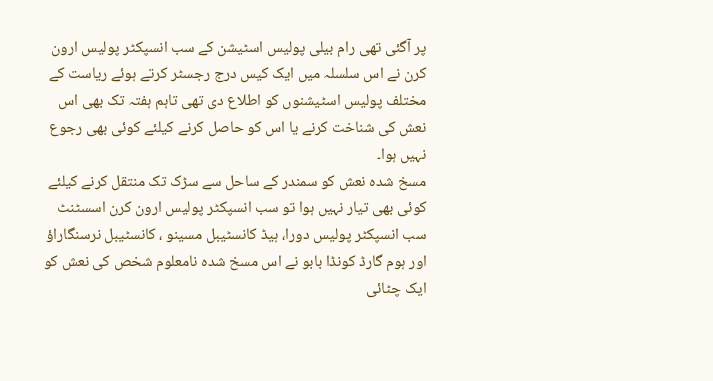پر آگئی تھی رام بیلی پولیس اسٹیشن کے سب انسپکٹر پولیس ارون کرن نے اس سلسلہ میں ایک کیس درج رجسٹر کرتے ہوئے ریاست کے مختلف پولیس اسٹیشنوں کو اطلاع دی تھی تاہم ہفتہ تک بھی اس نعش کی شناخت کرنے یا اس کو حاصل کرنے کیلئے کوئی بھی رجوع نہیں ہوا۔
مسخ شدہ نعش کو سمندر کے ساحل سے سڑک تک منتقل کرنے کیلئے کوئی بھی تیار نہیں ہوا تو سب انسپکٹر پولیس ارون کرن اسسٹنٹ سب انسپکٹر پولیس دورا، ہیڈ کانسٹیبل مسینو ، کانسٹیبل نرسنگاراؤ اور ہوم گارڈ کونڈا بابو نے اس مسخ شدہ نامعلوم شخص کی نعش کو ایک چٹائی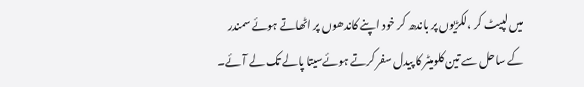میں لپیٹ کر ،لکڑیوں پر باندھ کر خود اپنے کاندھوں پر اٹھاتے ہوئے سمندر کے ساحل سے تین کلومیٹر کا پیدل سفر کرتے ہوئےسیتا پالے تک لے آئے۔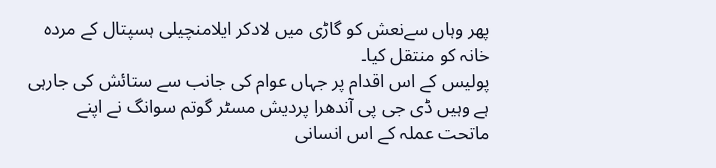پھر وہاں سےنعش کو گاڑی میں لادکر ایلامنچیلی ہسپتال کے مردہ خانہ کو منتقل کیا۔
پولیس کے اس اقدام پر جہاں عوام کی جانب سے ستائش کی جارہی ہے وہیں ڈی جی پی آندھرا پردیش مسٹر گوتم سوانگ نے اپنے ماتحت عملہ کے اس انسانی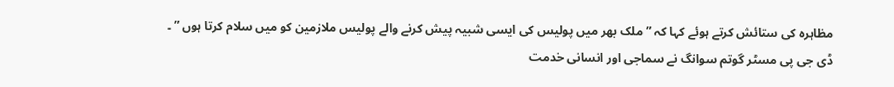مظاہرہ کی ستائش کرتے ہوئے کہا کہ ” ملک بھر میں پولیس کی ایسی شبیہ پیش کرنے والے پولیس ملازمین کو میں سلام کرتا ہوں ” ۔
ڈی جی پی مسٹر گوتم سوانگ نے سماجی اور انسانی خدمت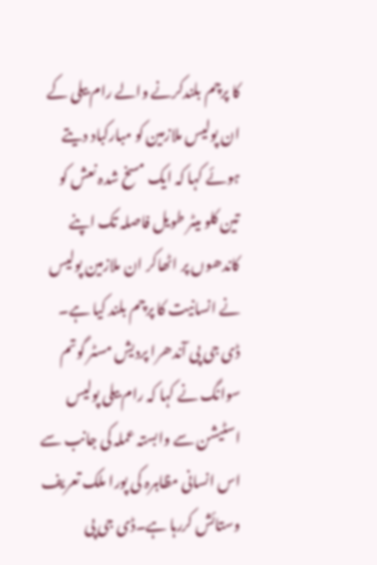کا پرچم بلندکرنے والے رام بیلی کے ان پولیس ملازمین کو مبارکباد دیتے ہوئے کہا کہ ایک مسخ شدہ نعش کو تین کلو میٹر طویل فاصلہ تک اپنے کاندھوں پر اٹھاکر ان ملازمین پولیس نے انسانیت کا پرچم بلند کیا ہے۔
ڈی جی پی آندھرا پردیش مسٹر گوتم سوانگ نے کہا کہ رام بیلی پولیس اسٹیشن سے وابستہ عملہ کی جانب سے اس انسانی مظاہرہ کی پورا ملک تعریف وستائش کررہا ہے۔ڈی جی پی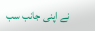نے اپنی جانب سب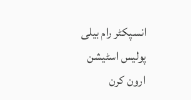انسپکٹر رام بیلی پولیس اسٹیشن ارون کرن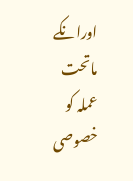اورانکے ماتحت عملہ کو خصوصی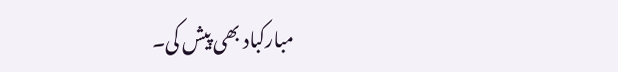مبارکباد بھی پیش کی۔